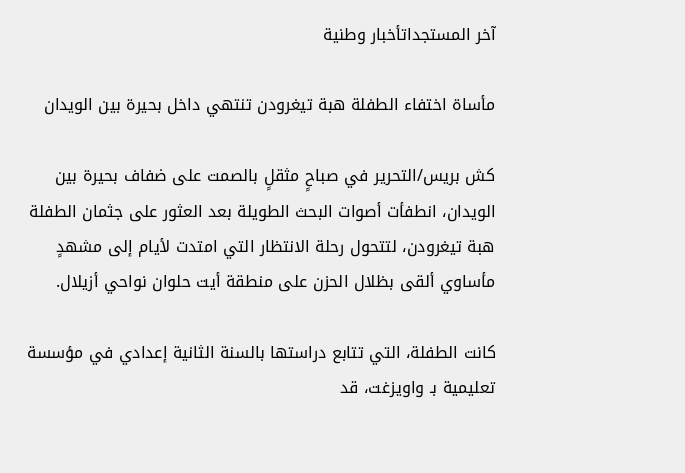آخر المستجداتأخبار وطنية

مأساة اختفاء الطفلة هبة تيغرودن تنتهي داخل بحيرة بين الويدان

كش بريس/التحرير في صباحٍ مثقلٍ بالصمت على ضفاف بحيرة بين الويدان، انطفأت أصوات البحث الطويلة بعد العثور على جثمان الطفلة هبة تيغرودن، لتتحول رحلة الانتظار التي امتدت لأيام إلى مشهدٍ مأساوي ألقى بظلال الحزن على منطقة أيت حلوان نواحي أزيلال.

كانت الطفلة، التي تتابع دراستها بالسنة الثانية إعدادي في مؤسسة تعليمية بـ واويزغت، قد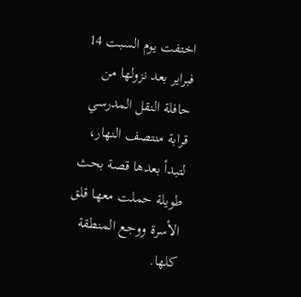اختفت يوم السبت 14 فبراير بعد نزولها من حافلة النقل المدرسي قرابة منتصف النهار، لتبدأ بعدها قصة بحث طويلة حملت معها قلق الأسرة ووجع المنطقة كلها.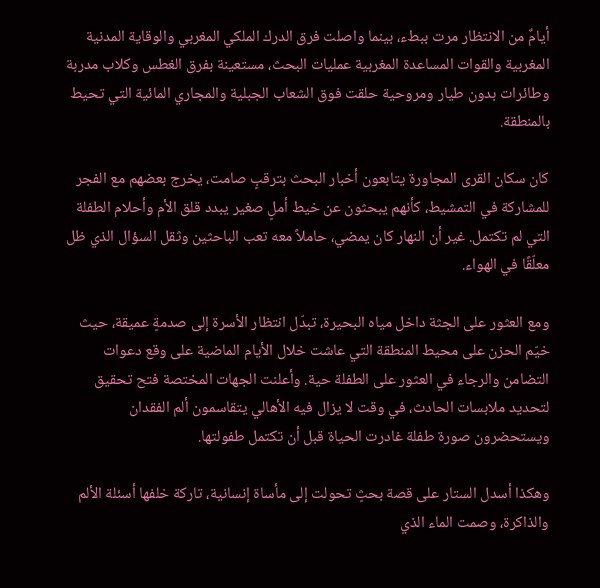أيامٌ من الانتظار مرت ببطء، بينما واصلت فرق الدرك الملكي المغربي والوقاية المدنية المغربية والقوات المساعدة المغربية عمليات البحث، مستعينة بفرق الغطس وكلاب مدربة وطائرات بدون طيار ومروحية حلقت فوق الشعاب الجبلية والمجاري المائية التي تحيط بالمنطقة.

كان سكان القرى المجاورة يتابعون أخبار البحث بترقبٍ صامت، يخرج بعضهم مع الفجر للمشاركة في التمشيط، كأنهم يبحثون عن خيط أملٍ صغير يبدد قلق الأم وأحلام الطفلة التي لم تكتمل. غير أن النهار كان يمضي، حاملاً معه تعب الباحثين وثقل السؤال الذي ظل معلّقًا في الهواء.

ومع العثور على الجثة داخل مياه البحيرة، تبدّل انتظار الأسرة إلى صدمةٍ عميقة، حيث خيّم الحزن على محيط المنطقة التي عاشت خلال الأيام الماضية على وقع دعوات التضامن والرجاء في العثور على الطفلة حية. وأعلنت الجهات المختصة فتح تحقيق لتحديد ملابسات الحادث، في وقت لا يزال فيه الأهالي يتقاسمون ألم الفقدان ويستحضرون صورة طفلة غادرت الحياة قبل أن تكتمل طفولتها.

وهكذا أسدل الستار على قصة بحثٍ تحولت إلى مأساة إنسانية، تاركة خلفها أسئلة الألم والذاكرة، وصمت الماء الذي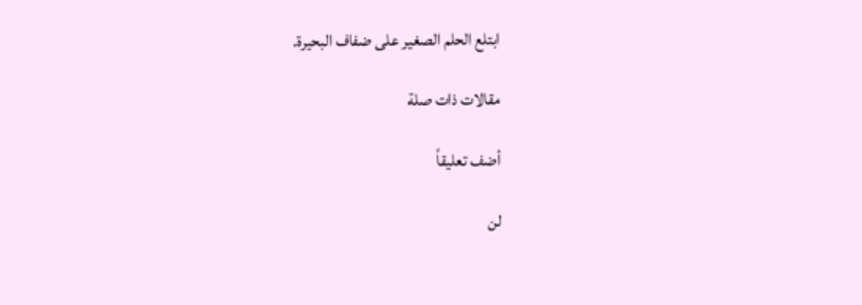ابتلع الحلم الصغير على ضفاف البحيرة.

مقالات ذات صلة

أضف تعليقاً

لن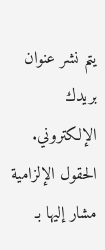يتم نشر عنوان بريدك الإلكتروني. الحقول الإلزامية مشار إليها بـ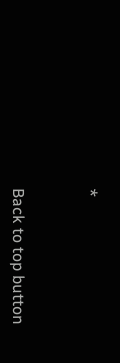*


Back to top button